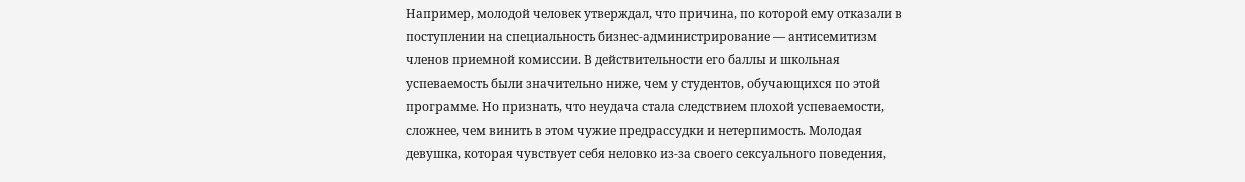Например, молодой человек утверждал, что причина, по которой ему отказали в поступлении на специальность бизнес-администрирование — антисемитизм членов приемной комиссии. В действительности его баллы и школьная успеваемость были значительно ниже, чем у студентов, обучающихся по этой программе. Но признать, что неудача стала следствием плохой успеваемости, сложнее, чем винить в этом чужие предрассудки и нетерпимость. Молодая девушка, которая чувствует себя неловко из-за своего сексуального поведения,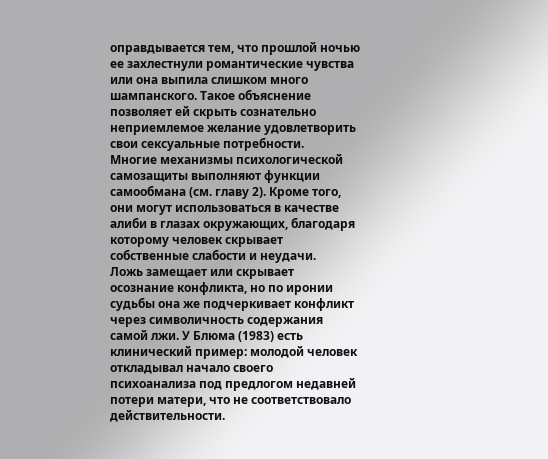оправдывается тем, что прошлой ночью ее захлестнули романтические чувства или она выпила слишком много шампанского. Такое объяснение позволяет ей скрыть сознательно неприемлемое желание удовлетворить свои сексуальные потребности.
Многие механизмы психологической самозащиты выполняют функции самообмана (см. главу 2). Кроме того, они могут использоваться в качестве алиби в глазах окружающих, благодаря которому человек скрывает собственные слабости и неудачи.
Ложь замещает или скрывает осознание конфликта, но по иронии судьбы она же подчеркивает конфликт через символичность содержания самой лжи. У Блюма (1983) есть клинический пример: молодой человек откладывал начало своего психоанализа под предлогом недавней потери матери, что не соответствовало действительности.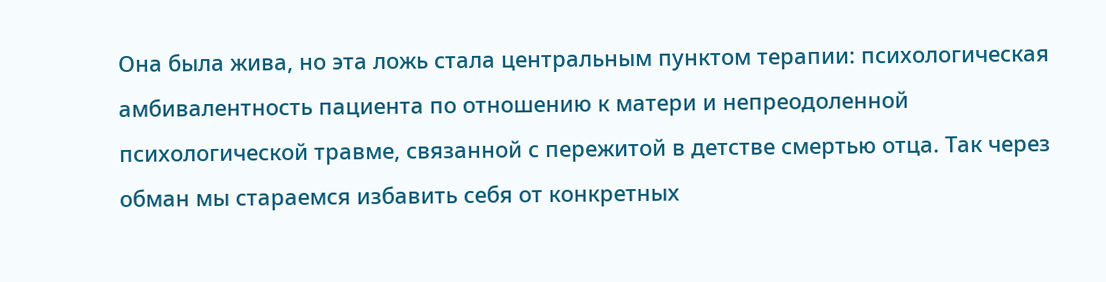Она была жива, но эта ложь стала центральным пунктом терапии: психологическая амбивалентность пациента по отношению к матери и непреодоленной психологической травме, связанной с пережитой в детстве смертью отца. Так через обман мы стараемся избавить себя от конкретных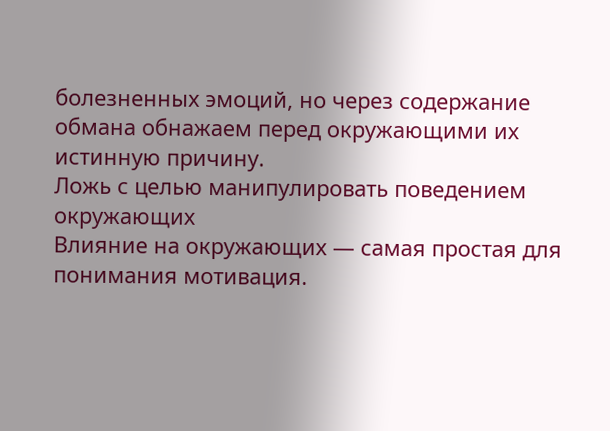болезненных эмоций, но через содержание обмана обнажаем перед окружающими их истинную причину.
Ложь с целью манипулировать поведением окружающих
Влияние на окружающих — самая простая для понимания мотивация.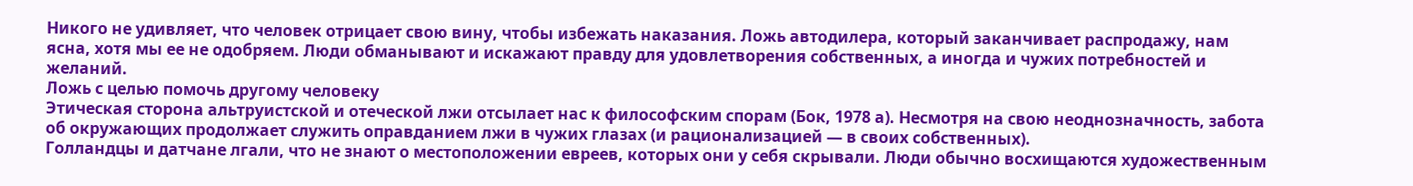Никого не удивляет, что человек отрицает свою вину, чтобы избежать наказания. Ложь автодилера, который заканчивает распродажу, нам ясна, хотя мы ее не одобряем. Люди обманывают и искажают правду для удовлетворения собственных, а иногда и чужих потребностей и желаний.
Ложь с целью помочь другому человеку
Этическая сторона альтруистской и отеческой лжи отсылает нас к философским спорам (Бок, 1978 а). Несмотря на свою неоднозначность, забота об окружающих продолжает служить оправданием лжи в чужих глазах (и рационализацией — в своих собственных).
Голландцы и датчане лгали, что не знают о местоположении евреев, которых они у себя скрывали. Люди обычно восхищаются художественным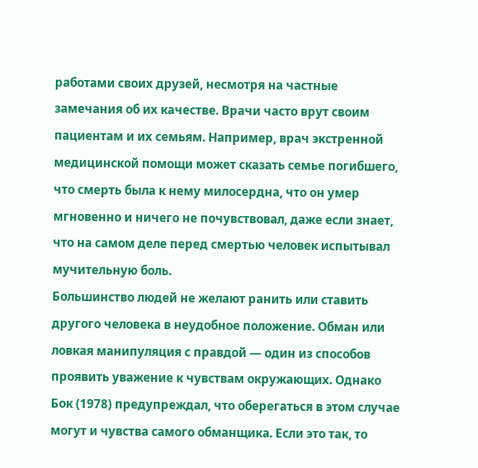работами своих друзей, несмотря на частные замечания об их качестве. Врачи часто врут своим пациентам и их семьям. Например, врач экстренной медицинской помощи может сказать семье погибшего, что смерть была к нему милосердна, что он умер мгновенно и ничего не почувствовал, даже если знает, что на самом деле перед смертью человек испытывал мучительную боль.
Большинство людей не желают ранить или ставить другого человека в неудобное положение. Обман или ловкая манипуляция с правдой — один из способов проявить уважение к чувствам окружающих. Однако Бок (1978) предупреждал, что оберегаться в этом случае могут и чувства самого обманщика. Если это так, то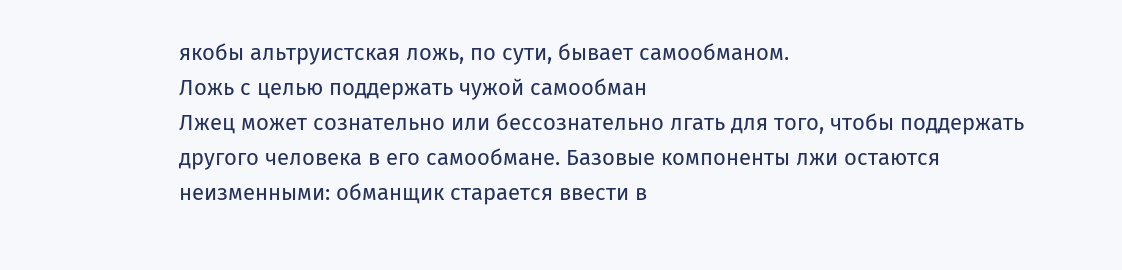якобы альтруистская ложь, по сути, бывает самообманом.
Ложь с целью поддержать чужой самообман
Лжец может сознательно или бессознательно лгать для того, чтобы поддержать другого человека в его самообмане. Базовые компоненты лжи остаются неизменными: обманщик старается ввести в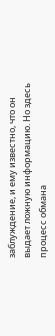заблуждение, и ему известно, что он выдает ложную информацию. Но здесь процесс обмана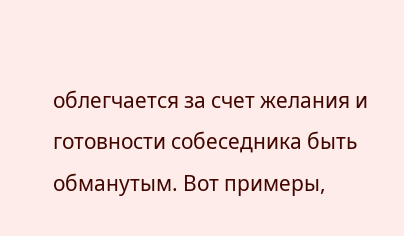облегчается за счет желания и готовности собеседника быть обманутым. Вот примеры,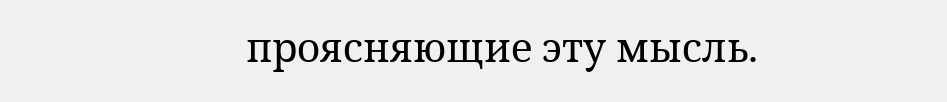проясняющие эту мысль.